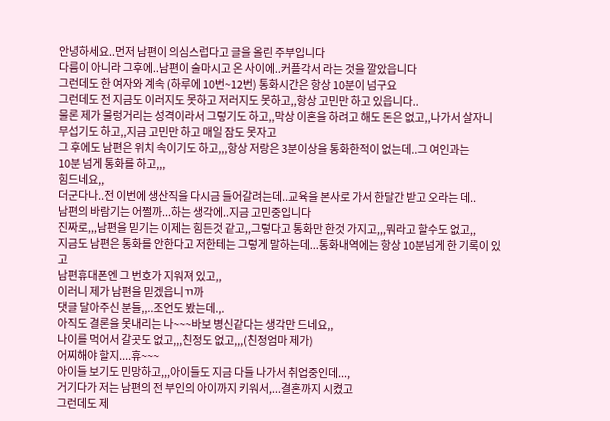안녕하세요..먼저 남편이 의심스럽다고 글을 올린 주부입니다
다름이 아니라 그후에..남편이 술마시고 온 사이에..커플각서 라는 것을 깔았읍니다
그런데도 한 여자와 계속 (하루에 10번~12번) 통화시간은 항상 10분이 넘구요
그런데도 전 지금도 이러지도 못하고 저러지도 못하고,,항상 고민만 하고 있읍니다..
물론 제가 물렁거리는 성격이라서 그렇기도 하고,,막상 이혼을 하려고 해도 돈은 없고,,나가서 살자니
무섭기도 하고,,지금 고민만 하고 매일 잠도 못자고
그 후에도 남편은 위치 속이기도 하고,,,항상 저랑은 3분이상을 통화한적이 없는데..그 여인과는
10분 넘게 통화를 하고,,,
힘드네요,,
더군다나..전 이번에 생산직을 다시금 들어갈려는데..교육을 본사로 가서 한달간 받고 오라는 데..
남편의 바람기는 어쩔까...하는 생각에..지금 고민중입니다
진짜로,,,남편을 믿기는 이제는 힘든것 같고,,그렇다고 통화만 한것 가지고,,,뭐라고 할수도 없고,,
지금도 남편은 통화를 안한다고 저한테는 그렇게 말하는데...통화내역에는 항상 10분넘게 한 기록이 있고
남편휴대폰엔 그 번호가 지워져 있고,,
이러니 제가 남편을 믿겠읍니ㄲ까
댓글 달아주신 분들,,..조언도 봤는데.,.
아직도 결론을 못내리는 나~~~바보 병신같다는 생각만 드네요,,
나이를 먹어서 갈곳도 없고,,,친정도 없고,,,(친정엄마 제가)
어찌해야 할지....휴~~~
아이들 보기도 민망하고,,,아이들도 지금 다들 나가서 취업중인데...,
거기다가 저는 남편의 전 부인의 아이까지 키워서,...결혼까지 시켰고
그런데도 제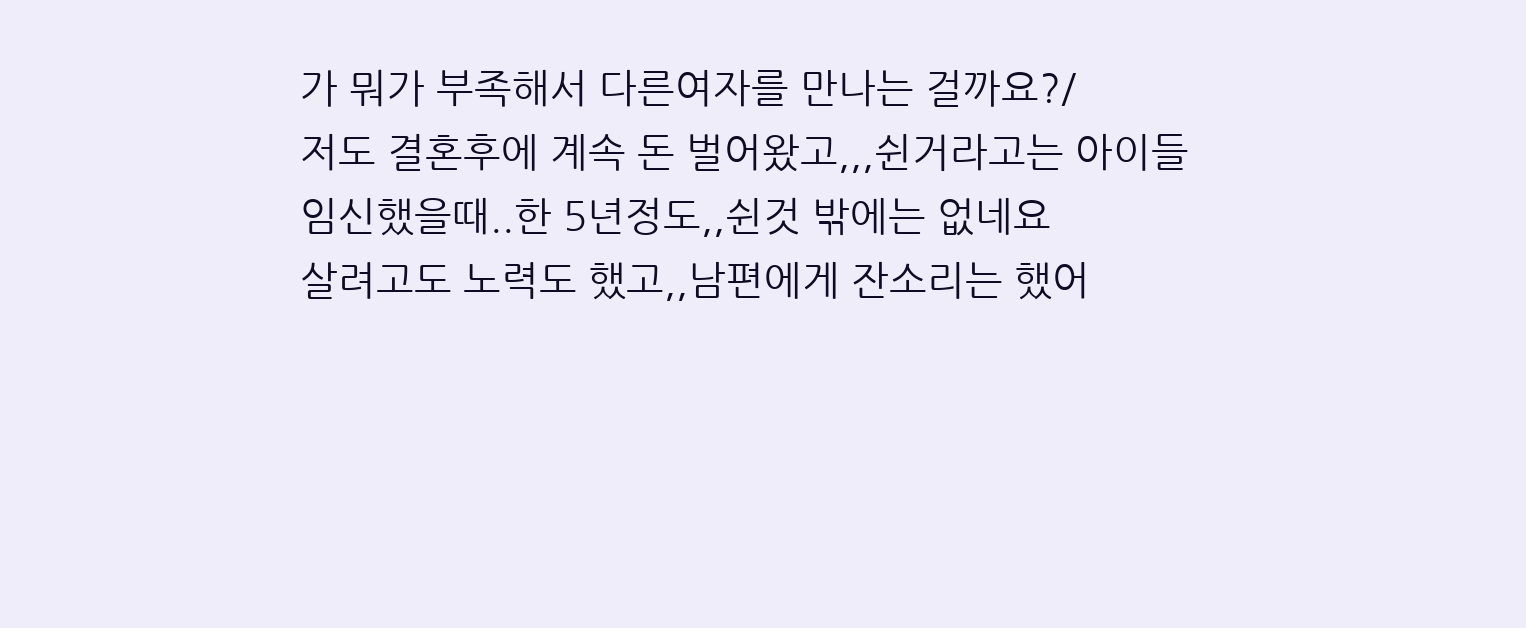가 뭐가 부족해서 다른여자를 만나는 걸까요?/
저도 결혼후에 계속 돈 벌어왔고,,,쉰거라고는 아이들 임신했을때..한 5년정도,,쉰것 밖에는 없네요
살려고도 노력도 했고,,남편에게 잔소리는 했어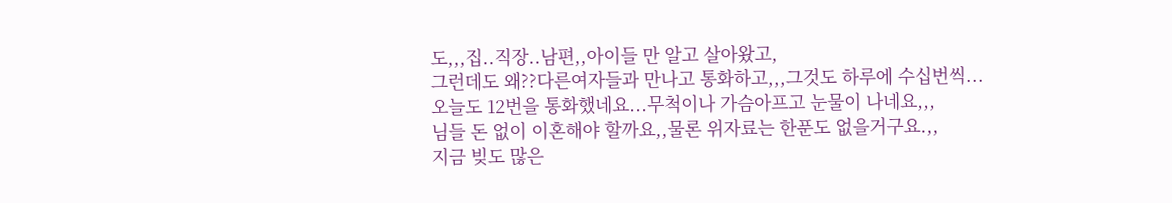도,,,집..직장..남편,,아이들 만 알고 살아왔고,
그런데도 왜??다른여자들과 만나고 통화하고,,,그것도 하루에 수십번씩...
오늘도 12번을 통화했네요...무척이나 가슴아프고 눈물이 나네요,,,
님들 돈 없이 이혼해야 할까요,,물론 위자료는 한푼도 없을거구요.,,
지금 빚도 많은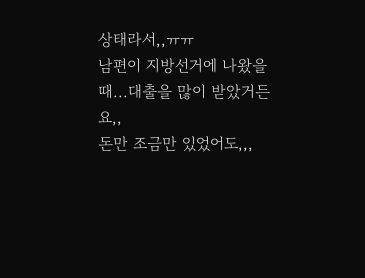상태라서,,ㅠㅠ
남편이 지방선거에 나왔을때...대출을 많이 받았거든요,,
돈만 조금만 있었어도,,,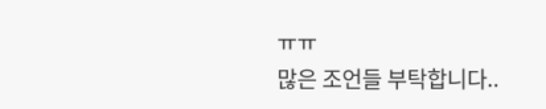ㅠㅠ
많은 조언들 부탁합니다..